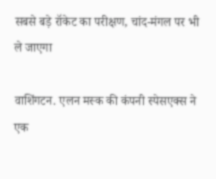सबसे बड़े रॉकेट का परीक्षण, चांद-मंगल पर भी ले जाएगा

वाशिंगटन. एलन मस्क की कंपनी स्पेसएक्स ने एक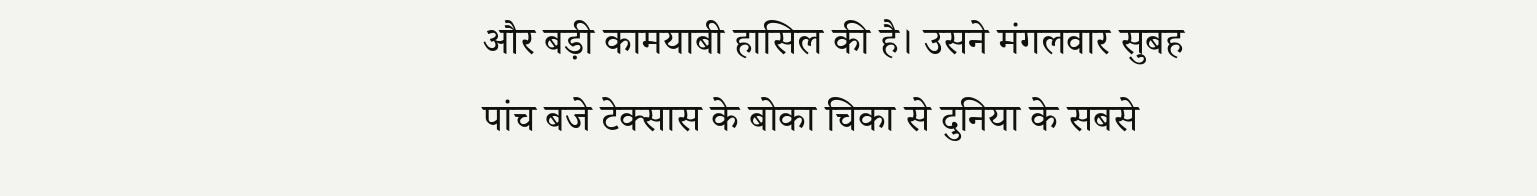और बड़ी कामयाबी हासिल की है। उसने मंगलवार सुबह पांच बजे टेक्सास के बोका चिका से दुनिया के सबसे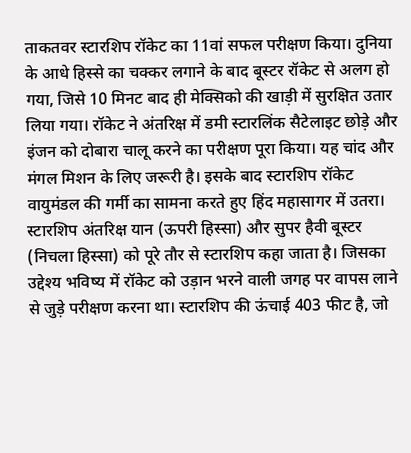ताकतवर स्टारशिप रॉकेट का 11वां सफल परीक्षण किया। दुनिया के आधे हिस्से का चक्कर लगाने के बाद बूस्टर रॉकेट से अलग हो गया, जिसे 10 मिनट बाद ही मेक्सिको की खाड़ी में सुरक्षित उतार लिया गया। रॉकेट ने अंतरिक्ष में डमी स्टारलिंक सैटेलाइट छोड़े और इंजन को दोबारा चालू करने का परीक्षण पूरा किया। यह चांद और मंगल मिशन के लिए जरूरी है। इसके बाद स्टारशिप रॉकेट वायुमंडल की गर्मी का सामना करते हुए हिंद महासागर में उतरा।
स्टारशिप अंतरिक्ष यान (ऊपरी हिस्सा) और सुपर हैवी बूस्टर (निचला हिस्सा) को पूरे तौर से स्टारशिप कहा जाता है। जिसका उद्देश्य भविष्य में रॉकेट को उड़ान भरने वाली जगह पर वापस लाने से जुड़े परीक्षण करना था। स्टारशिप की ऊंचाई 403 फीट है, जो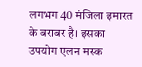लगभग 40 मंजिला इमारत के बराबर है। इसका उपयोग एलन मस्क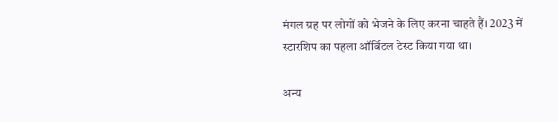मंगल ग्रह पर लोगों को भेजने के लिए करना चाहते हैं। 2023 में स्टारशिप का पहला ऑर्बिटल टेस्ट किया गया था।

अन्य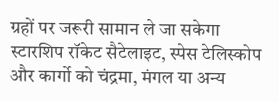ग्रहों पर जरूरी सामान ले जा सकेगा
स्टारशिप रॉकेट सैटेलाइट, स्पेस टेलिस्कोप और कार्गो को चंद्रमा, मंगल या अन्य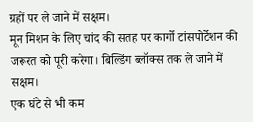ग्रहों पर ले जाने में सक्षम।
मून मिशन के लिए चांद की सतह पर कार्गो टांसपोर्टेशन की जरूरत को पूरी करेगा। बिल्डिंग ब्लॉक्स तक ले जाने में सक्षम।
एक घंटे से भी कम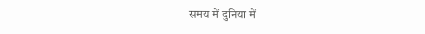समय में दुनिया में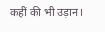कहीं की भी उड़ान।